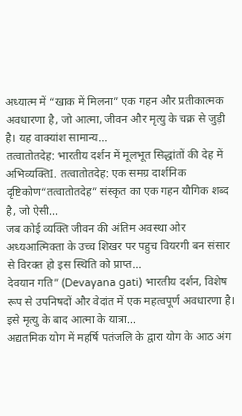अध्यात्म में “खाक में मिलना” एक गहन और प्रतीकात्मक अवधारणा है, जो आत्मा, जीवन और मृत्यु के चक्र से जुड़ी है। यह वाक्यांश सामान्य...
तत्वातोतदेह: भारतीय दर्शन में मूलभूत सिद्धांतों की देह में अभिव्यक्तिI. तत्वातोतदेह: एक समग्र दार्शनिक दृष्टिकोण“तत्वातोतदेह” संस्कृत का एक गहन यौगिक शब्द है, जो ऐसी...
जब कोई व्यक्ति जीवन की अंतिम अवस्था ओर अध्यआत्मिक्ता के उच्च शिखर पर पहुच वियरगी बन संसार से विरक्त हो इस स्थिति को प्राप्त...
देवयान गति” (Devayana gati) भारतीय दर्शन, विशेष रूप से उपनिषदों और वेदांत में एक महत्वपूर्ण अवधारणा है। इसे मृत्यु के बाद आत्मा के यात्रा...
अद्यतमिक योग में महर्षि पतंजलि के द्वारा योग के आठ अंग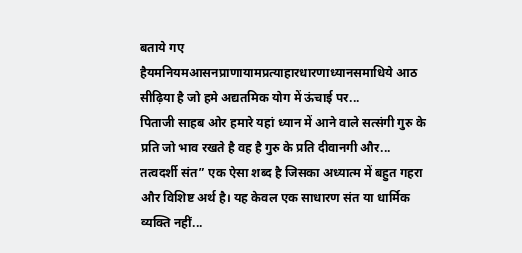बताये गए हैयमनियमआसनप्राणायामप्रत्याहारधारणाध्यानसमाधिये आठ सीढ़िया है जो हमे अद्यतमिक योग में ऊंचाई पर...
पिताजी साहब ओर हमारे यहां ध्यान में आने वाले सत्संगी गुरु के प्रति जो भाव रखते है वह है गुरु के प्रति दीवानगी और...
तत्वदर्शी संत” एक ऐसा शब्द है जिसका अध्यात्म में बहुत गहरा और विशिष्ट अर्थ है। यह केवल एक साधारण संत या धार्मिक व्यक्ति नहीं...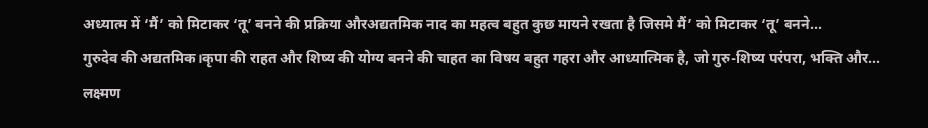अध्यात्म में ‘मैं’ को मिटाकर ‘तू’ बनने की प्रक्रिया औरअद्यतमिक नाद का महत्व बहुत कुछ मायने रखता है जिसमे मैं’ को मिटाकर ‘तू’ बनने...
गुरुदेव की अद्यतमिक।कृपा की राहत और शिष्य की योग्य बनने की चाहत का विषय बहुत गहरा और आध्यात्मिक है, जो गुरु-शिष्य परंपरा, भक्ति और...
लक्ष्मण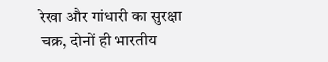रेखा और गांधारी का सुरक्षा चक्र, दोनों ही भारतीय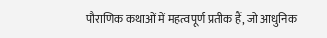पौराणिक कथाओं में महत्वपूर्ण प्रतीक हैं, जो आधुनिक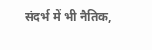संदर्भ में भी नैतिक,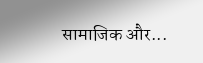सामाजिक और...